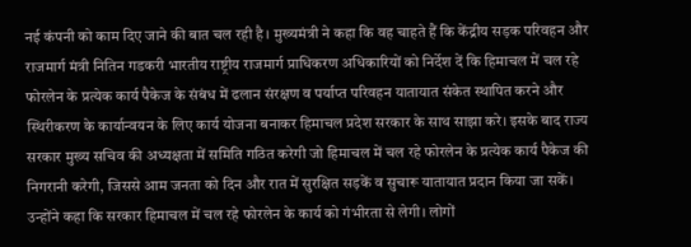नई कंपनी को काम दिए जाने की बात चल रही है। मुख्यमंत्री ने कहा कि वह चाहते हैं कि केंद्रीय सड़क परिवहन और राजमार्ग मंत्री नितिन गडकरी भारतीय राष्ट्रीय राजमार्ग प्राधिकरण अधिकारियों को निर्देश दें कि हिमाचल में चल रहे फोरलेन के प्रत्येक कार्य पैकेज के संबंध में ढलान संरक्षण व पर्याप्त परिवहन यातायात संकेत स्थापित करने और स्थिरीकरण के कार्यान्वयन के लिए कार्य योजना बनाकर हिमाचल प्रदेश सरकार के साथ साझा करे। इसके बाद राज्य सरकार मुख्य सचिव की अध्यक्षता में समिति गठित करेगी जो हिमाचल में चल रहे फोरलेन के प्रत्येक कार्य पैकेज की निगरानी करेगी, जिससे आम जनता को दिन और रात में सुरक्षित सड़कें व सुचारू यातायात प्रदान किया जा सकें।
उन्होंने कहा कि सरकार हिमाचल में चल रहे फोरलेन के कार्य को गंभीरता से लेगी। लोगों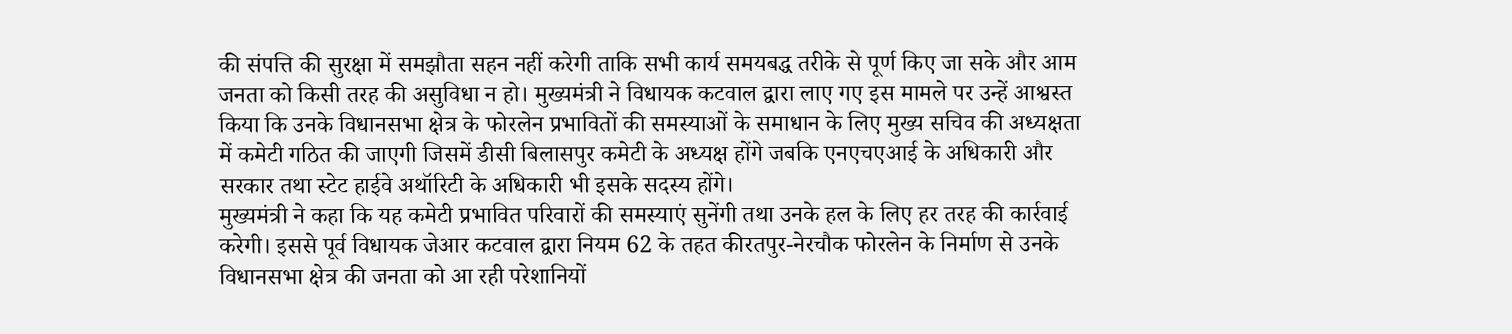की संपत्ति की सुरक्षा में समझौता सहन नहीं करेगी ताकि सभी कार्य समयबद्ध तरीके से पूर्ण किए जा सके और आम जनता को किसी तरह की असुविधा न हो। मुख्यमंत्री ने विधायक कटवाल द्वारा लाए गए इस मामले पर उन्हें आश्वस्त किया कि उनके विधानसभा क्षेत्र के फोरलेन प्रभावितों की समस्याओं के समाधान के लिए मुख्य सचिव की अध्यक्षता में कमेटी गठित की जाएगी जिसमें डीसी बिलासपुर कमेटी के अध्यक्ष होंगे जबकि एनएचएआई के अधिकारी और सरकार तथा स्टेट हाईवे अथॉरिटी के अधिकारी भी इसके सदस्य होंगे।
मुख्यमंत्री ने कहा कि यह कमेटी प्रभावित परिवारों की समस्याएं सुनेंगी तथा उनके हल के लिए हर तरह की कार्रवाई करेगी। इससे पूर्व विधायक जेआर कटवाल द्वारा नियम 62 के तहत कीरतपुर-नेरचौक फोरलेन के निर्माण से उनके विधानसभा क्षेत्र की जनता को आ रही परेशानियों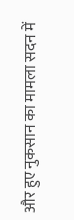और हुए नुकसान का मामला सदन में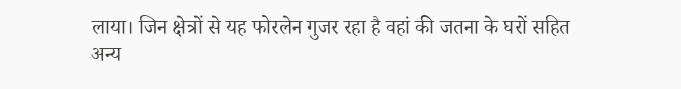लाया। जिन क्षेत्रों से यह फोरलेन गुजर रहा है वहां की जतना के घरों सहित अन्य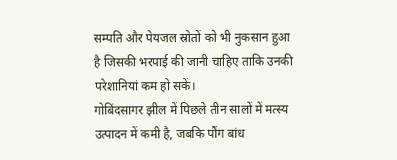सम्पति और पेयजल स्रोतों को भी नुकसान हुआ है जिसकी भरपाई की जानी चाहिए ताकि उनकी परेशानियां कम हो सकें।
गोबिंदसागर झील में पिछले तीन सालों में मत्स्य उत्पादन में कमी है, जबकि पौंग बांध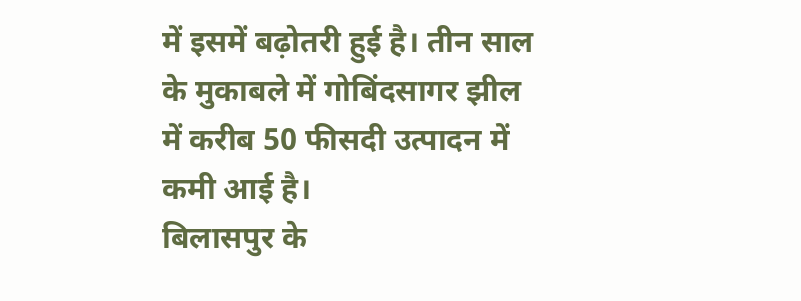में इसमें बढ़ोतरी हुई है। तीन साल के मुकाबले में गोबिंदसागर झील में करीब 50 फीसदी उत्पादन में कमी आई है।
बिलासपुर के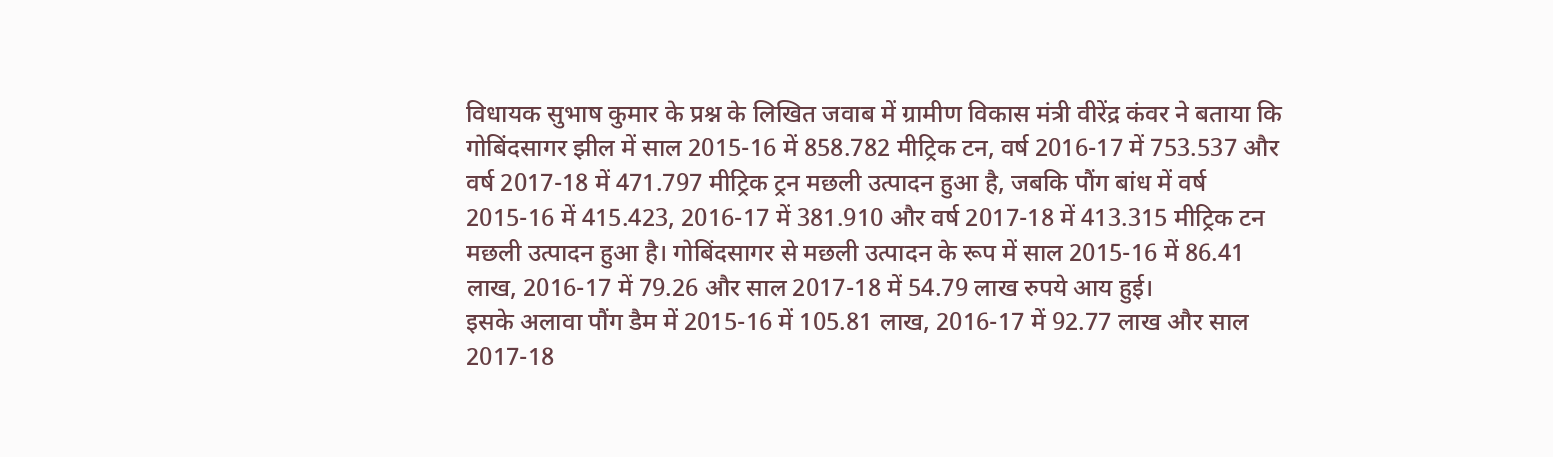विधायक सुभाष कुमार के प्रश्न के लिखित जवाब में ग्रामीण विकास मंत्री वीरेंद्र कंवर ने बताया कि गोबिंदसागर झील में साल 2015-16 में 858.782 मीट्रिक टन, वर्ष 2016-17 में 753.537 और वर्ष 2017-18 में 471.797 मीट्रिक ट्रन मछली उत्पादन हुआ है, जबकि पौंग बांध में वर्ष
2015-16 में 415.423, 2016-17 में 381.910 और वर्ष 2017-18 में 413.315 मीट्रिक टन मछली उत्पादन हुआ है। गोबिंदसागर से मछली उत्पादन के रूप में साल 2015-16 में 86.41 लाख, 2016-17 में 79.26 और साल 2017-18 में 54.79 लाख रुपये आय हुई।
इसके अलावा पौंग डैम में 2015-16 में 105.81 लाख, 2016-17 में 92.77 लाख और साल 2017-18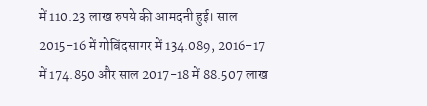में 110.23 लाख रुपये की आमदनी हुई। साल 2015-16 में गोबिंदसागर में 134.089, 2016-17 में 174.850 और साल 2017-18 में 88.507 लाख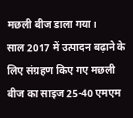मछली बीज डाला गया।
साल 2017 में उत्पादन बढ़ाने के लिए संग्रहण किए गए मछली बीज का साइज 25-40 एमएम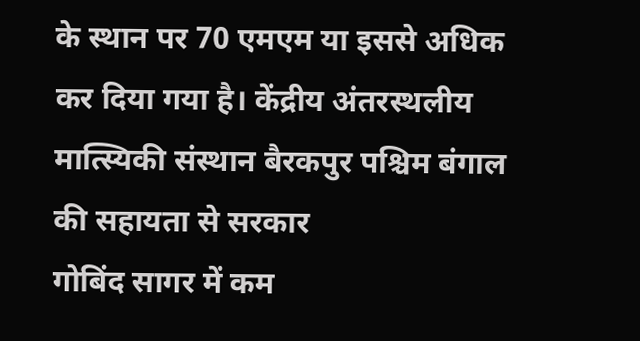के स्थान पर 70 एमएम या इससे अधिक कर दिया गया है। केंद्रीय अंतरस्थलीय मात्स्यिकी संस्थान बैरकपुर पश्चिम बंगाल की सहायता से सरकार
गोबिंद सागर में कम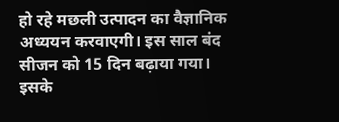हो रहे मछली उत्पादन का वैज्ञानिक अध्ययन करवाएगी। इस साल बंद सीजन को 15 दिन बढ़ाया गया। इसके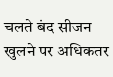चलते बंद सीजन खुलने पर अधिकतर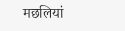मछलियां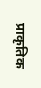प्राकृतिक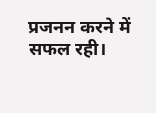प्रजनन करने में सफल रही।